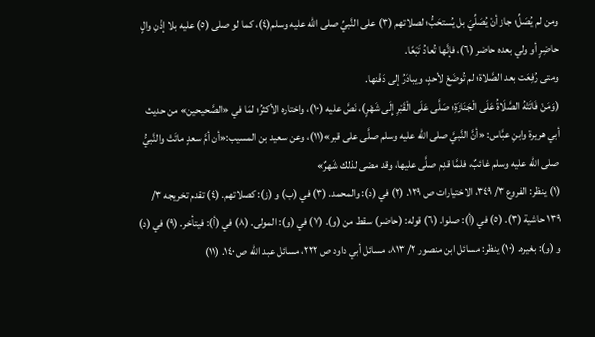ومن لم يُصَلِّ؛ جاز أنْ يُصَلِّيَ بل يُستحَبُّ؛ لصلاتهم (٣) على النَّبيِّ صلى الله عليه وسلم(٤)، كما لو صلى (٥) عليه بلا إذْنِ والٍ حاضِرٍ أو ولي بعده حاضر (٦)، فإنَّها تُعادُ تَبَعًا.
ومتى رُفِعَت بعد الصَّلاة؛ لم تُوضَعْ لأحدٍ، ويبادَرُ إلى دَفْنها.
(وَمَنْ فَاتَتْهُ الصَّلَاةُ عَلَى الْجَنَازَةِ؛ صَلَّى عَلَى الْقَبْرِ إِلَى شَهْرٍ)، نَصَّ عليه (١٠)، واختاره الأكثرُ؛ لمَا في «الصَّحيحين» من حديث أبي هريرة وابنِ عبَّاس: «أنَّ النَّبيَّ صلى الله عليه وسلم صلَّى على قبر»(١١)، وعن سعيد بن المسيب:«أن أمَّ سعدٍ ماتَتْ والنَّبيُّ صلى الله عليه وسلم غائبٌ، فلمَّا قدِم صلَّى عليها، وقد مضى لذلك شَهرٌ»
(١) ينظر: الفروع ٣/ ٣٤٩، الاختيارات ص ١٢٩. (٢) في (د): والمحمد. (٣) في (ب) و (ز): كصلاتهم. (٤) تقدم تخريجه ٣/ ١٣٩ حاشية (٣). (٥) في (أ): صلوا. (٦) قوله: (حاضر) سقط من (و). (٧) في (و): المولى. (٨) في (أ): فيتأخر. (٩) في (د) و (و): بغيره. (١٠) ينظر: مسائل ابن منصور ٢/ ٨١٣، مسائل أبي داود ص ٢٢٢، مسائل عبد الله ص ١٤٠. (١١)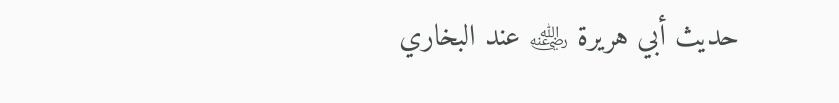حديث أبي هريرة ﵁ عند البخاري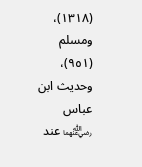(١٣١٨)، ومسلم (٩٥١)، وحديث ابن عباس ﵄ عند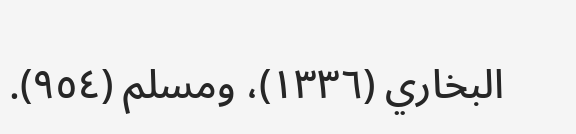البخاري (١٣٣٦)، ومسلم (٩٥٤).